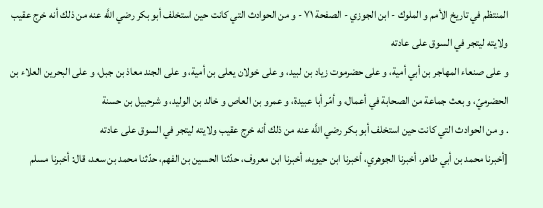المنتظم في تاريخ الأمم و الملوك - ابن الجوزي - الصفحة ٧١ - و من الحوادث التي كانت حين استخلف أبو بكر رضي اللَّه عنه من ذلك أنه خرج عقيب ولايته ليتجر في السوق على عادته
و على صنعاء المهاجر بن أبي أمية، و على حضرموت زياد بن لبيد، و على خولان يعلى بن أمية، و على الجند معاذ بن جبل، و على البحرين العلاء بن الحضرميّ، و بعث جماعة من الصحابة في أعمال، و أمّر أبا عبيدة، و عمرو بن العاص و خالد بن الوليد، و شرحبيل بن حسنة
. و من الحوادث التي كانت حين استخلف أبو بكر رضي اللَّه عنه من ذلك أنه خرج عقيب ولايته ليتجر في السوق على عادته
[أخبرنا محمد بن أبي طاهر، أخبرنا الجوهري، أخبرنا ابن حيويه، أخبرنا ابن معروف، حدّثنا الحسين بن الفهم، حدّثنا محمد بن سعد، قال: أخبرنا مسلم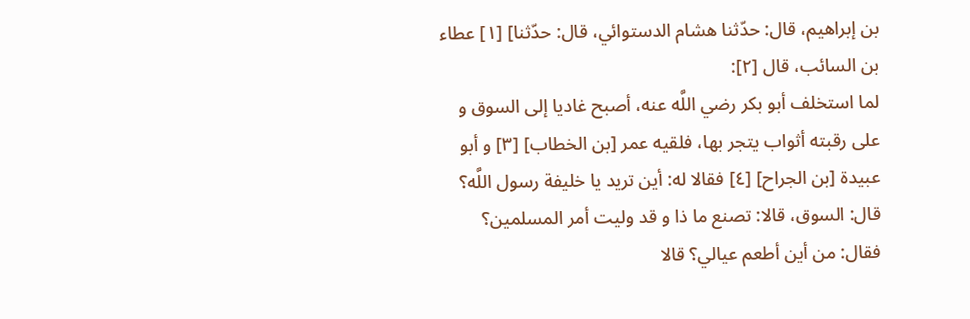بن إبراهيم، قال: حدّثنا هشام الدستوائي، قال: حدّثنا] [١] عطاء بن السائب، قال [٢]:
لما استخلف أبو بكر رضي اللَّه عنه، أصبح غاديا إلى السوق و على رقبته أثواب يتجر بها، فلقيه عمر [بن الخطاب] [٣] و أبو عبيدة [بن الجراح] [٤] فقالا له: أين تريد يا خليفة رسول اللَّه؟ قال: السوق، قالا: تصنع ما ذا و قد وليت أمر المسلمين؟ فقال: من أين أطعم عيالي؟ قالا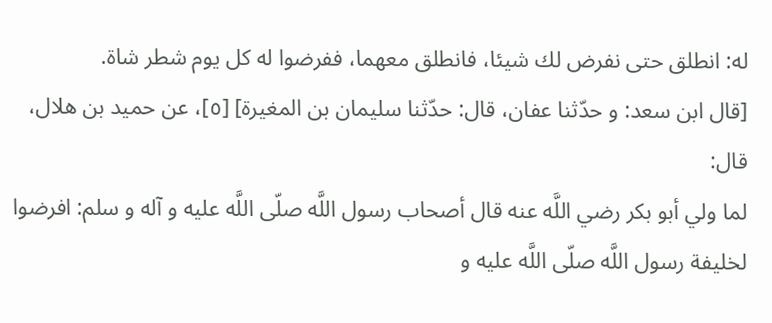له: انطلق حتى نفرض لك شيئا، فانطلق معهما، ففرضوا له كل يوم شطر شاة.
[قال ابن سعد: و حدّثنا عفان، قال: حدّثنا سليمان بن المغيرة] [٥]، عن حميد بن هلال، قال:
لما ولي أبو بكر رضي اللَّه عنه قال أصحاب رسول اللَّه صلّى اللَّه عليه و آله و سلم: افرضوا لخليفة رسول اللَّه صلّى اللَّه عليه و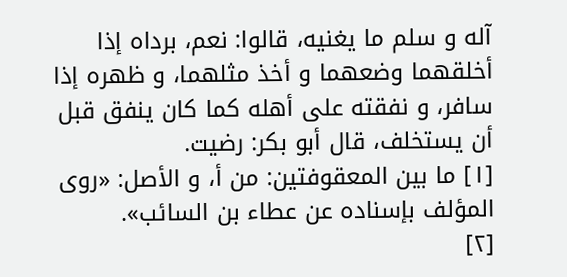آله و سلم ما يغنيه، قالوا: نعم، برداه إذا أخلقهما وضعهما و أخذ مثلهما، و ظهره إذا سافر، و نفقته على أهله كما كان ينفق قبل أن يستخلف، قال أبو بكر: رضيت.
[١] ما بين المعقوفتين: من أ، و الأصل: «روى المؤلف بإسناده عن عطاء بن السائب».
[٢]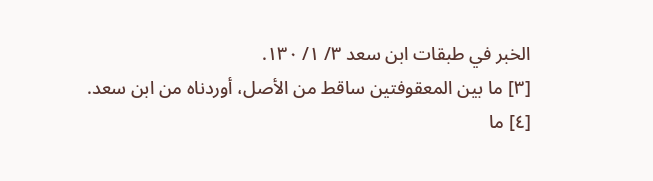الخبر في طبقات ابن سعد ٣/ ١/ ١٣٠.
[٣] ما بين المعقوفتين ساقط من الأصل، أوردناه من ابن سعد.
[٤] ما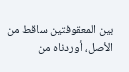بين المعقوفتين ساقط من الأصل، أوردناه من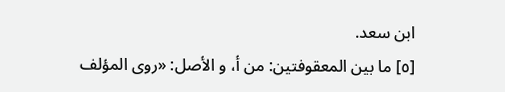ابن سعد.
[٥] ما بين المعقوفتين: من أ، و الأصل: «روى المؤلف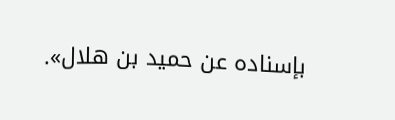بإسناده عن حميد بن هلال».